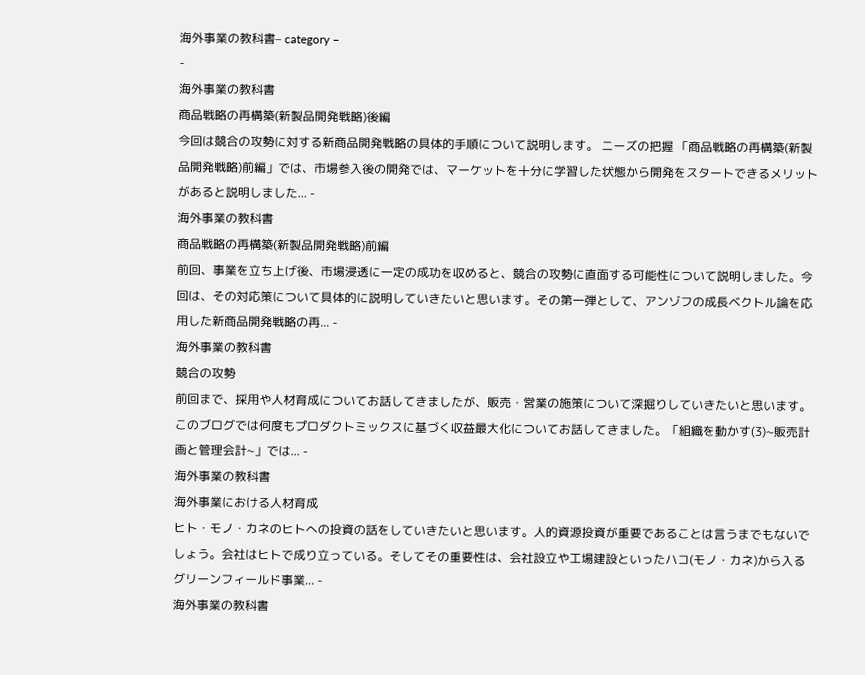海外事業の教科書– category –
-
海外事業の教科書
商品戦略の再構築(新製品開発戦略)後編
今回は競合の攻勢に対する新商品開発戦略の具体的手順について説明します。 ニーズの把握 「商品戦略の再構築(新製品開発戦略)前編」では、市場参入後の開発では、マーケットを十分に学習した状態から開発をスタートできるメリットがあると説明しました... -
海外事業の教科書
商品戦略の再構築(新製品開発戦略)前編
前回、事業を立ち上げ後、市場浸透に一定の成功を収めると、競合の攻勢に直面する可能性について説明しました。今回は、その対応策について具体的に説明していきたいと思います。その第一弾として、アンゾフの成長ベクトル論を応用した新商品開発戦略の再... -
海外事業の教科書
競合の攻勢
前回まで、採用や人材育成についてお話してきましたが、販売・営業の施策について深掘りしていきたいと思います。 このブログでは何度もプロダクトミックスに基づく収益最大化についてお話してきました。「組織を動かす(3)~販売計画と管理会計~」では... -
海外事業の教科書
海外事業における人材育成
ヒト・モノ・カネのヒトへの投資の話をしていきたいと思います。人的資源投資が重要であることは言うまでもないでしょう。会社はヒトで成り立っている。そしてその重要性は、会社設立や工場建設といったハコ(モノ・カネ)から入るグリーンフィールド事業... -
海外事業の教科書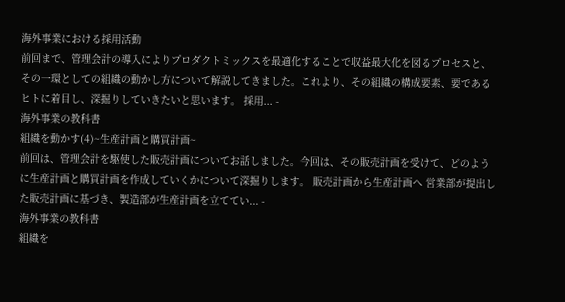海外事業における採用活動
前回まで、管理会計の導入によりプロダクトミックスを最適化することで収益最大化を図るプロセスと、その一環としての組織の動かし方について解説してきました。これより、その組織の構成要素、要であるヒトに着目し、深掘りしていきたいと思います。 採用... -
海外事業の教科書
組織を動かす(4)~生産計画と購買計画~
前回は、管理会計を駆使した販売計画についてお話しました。今回は、その販売計画を受けて、どのように生産計画と購買計画を作成していくかについて深掘りします。 販売計画から生産計画へ 営業部が提出した販売計画に基づき、製造部が生産計画を立ててい... -
海外事業の教科書
組織を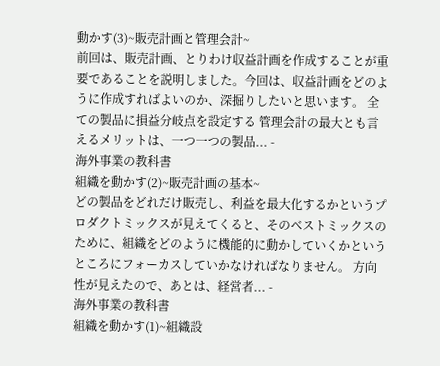動かす(3)~販売計画と管理会計~
前回は、販売計画、とりわけ収益計画を作成することが重要であることを説明しました。今回は、収益計画をどのように作成すればよいのか、深掘りしたいと思います。 全ての製品に損益分岐点を設定する 管理会計の最大とも言えるメリットは、一つ一つの製品... -
海外事業の教科書
組織を動かす(2)~販売計画の基本~
どの製品をどれだけ販売し、利益を最大化するかというプロダクトミックスが見えてくると、そのベストミックスのために、組織をどのように機能的に動かしていくかというところにフォーカスしていかなければなりません。 方向性が見えたので、あとは、経営者... -
海外事業の教科書
組織を動かす(1)~組織設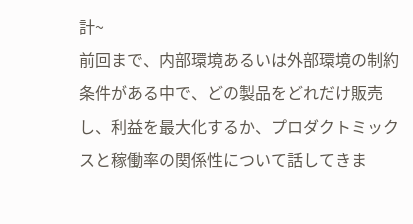計~
前回まで、内部環境あるいは外部環境の制約条件がある中で、どの製品をどれだけ販売し、利益を最大化するか、プロダクトミックスと稼働率の関係性について話してきま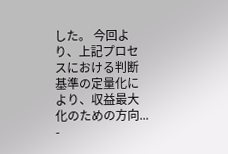した。 今回より、上記プロセスにおける判断基準の定量化により、収益最大化のための方向... -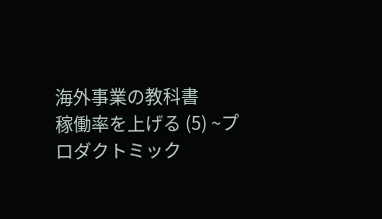海外事業の教科書
稼働率を上げる (5) ~プロダクトミック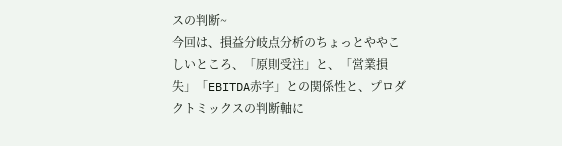スの判断~
今回は、損益分岐点分析のちょっとややこしいところ、「原則受注」と、「営業損失」「EBITDA赤字」との関係性と、プロダクトミックスの判断軸に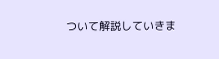ついて解説していきま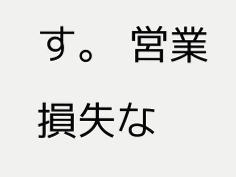す。 営業損失な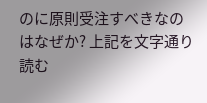のに原則受注すべきなのはなぜか? 上記を文字通り読む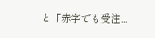と「赤字でも受注...